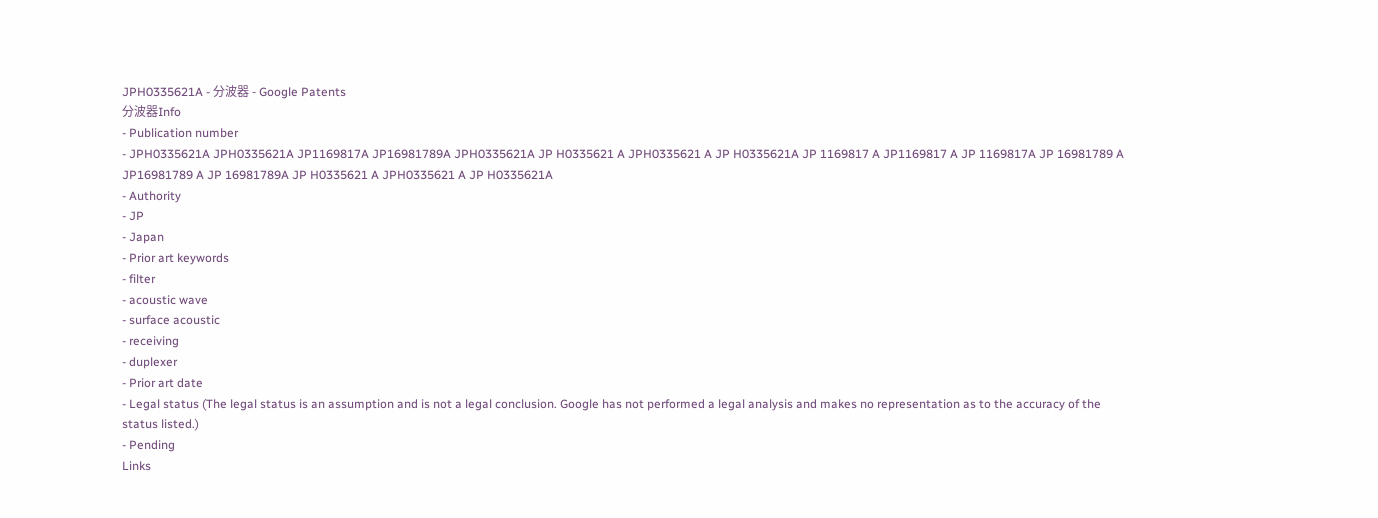JPH0335621A - 分波器 - Google Patents
分波器Info
- Publication number
- JPH0335621A JPH0335621A JP1169817A JP16981789A JPH0335621A JP H0335621 A JPH0335621 A JP H0335621A JP 1169817 A JP1169817 A JP 1169817A JP 16981789 A JP16981789 A JP 16981789A JP H0335621 A JPH0335621 A JP H0335621A
- Authority
- JP
- Japan
- Prior art keywords
- filter
- acoustic wave
- surface acoustic
- receiving
- duplexer
- Prior art date
- Legal status (The legal status is an assumption and is not a legal conclusion. Google has not performed a legal analysis and makes no representation as to the accuracy of the status listed.)
- Pending
Links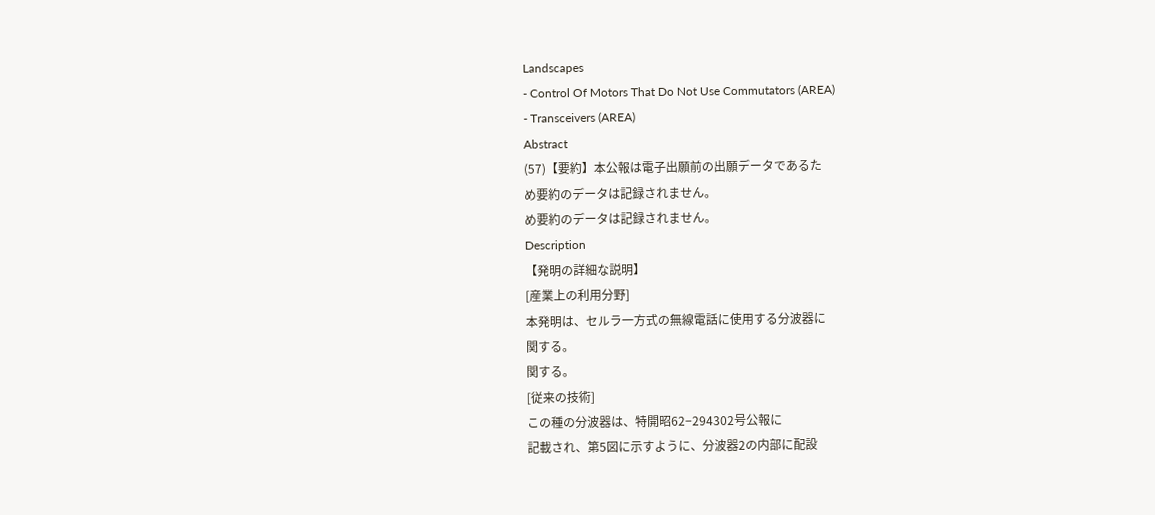Landscapes
- Control Of Motors That Do Not Use Commutators (AREA)
- Transceivers (AREA)
Abstract
(57)【要約】本公報は電子出願前の出願データであるた
め要約のデータは記録されません。
め要約のデータは記録されません。
Description
【発明の詳細な説明】
[産業上の利用分野]
本発明は、セルラ一方式の無線電話に使用する分波器に
関する。
関する。
[従来の技術]
この種の分波器は、特開昭62−294302号公報に
記載され、第5図に示すように、分波器2の内部に配設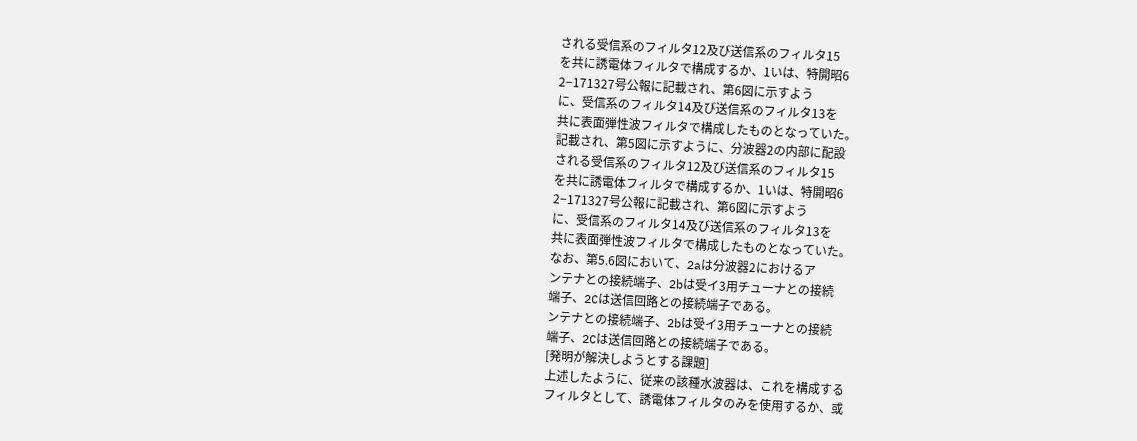される受信系のフィルタ12及び送信系のフィルタ15
を共に誘電体フィルタで構成するか、1いは、特開昭6
2−171327号公報に記載され、第6図に示すよう
に、受信系のフィルタ14及び送信系のフィルタ13を
共に表面弾性波フィルタで構成したものとなっていた。
記載され、第5図に示すように、分波器2の内部に配設
される受信系のフィルタ12及び送信系のフィルタ15
を共に誘電体フィルタで構成するか、1いは、特開昭6
2−171327号公報に記載され、第6図に示すよう
に、受信系のフィルタ14及び送信系のフィルタ13を
共に表面弾性波フィルタで構成したものとなっていた。
なお、第5.6図において、2aは分波器2におけるア
ンテナとの接続端子、2bは受イ3用チューナとの接続
端子、2Cは送信回路との接続端子である。
ンテナとの接続端子、2bは受イ3用チューナとの接続
端子、2Cは送信回路との接続端子である。
[発明が解決しようとする課題]
上述したように、従来の該種水波器は、これを構成する
フィルタとして、誘電体フィルタのみを使用するか、或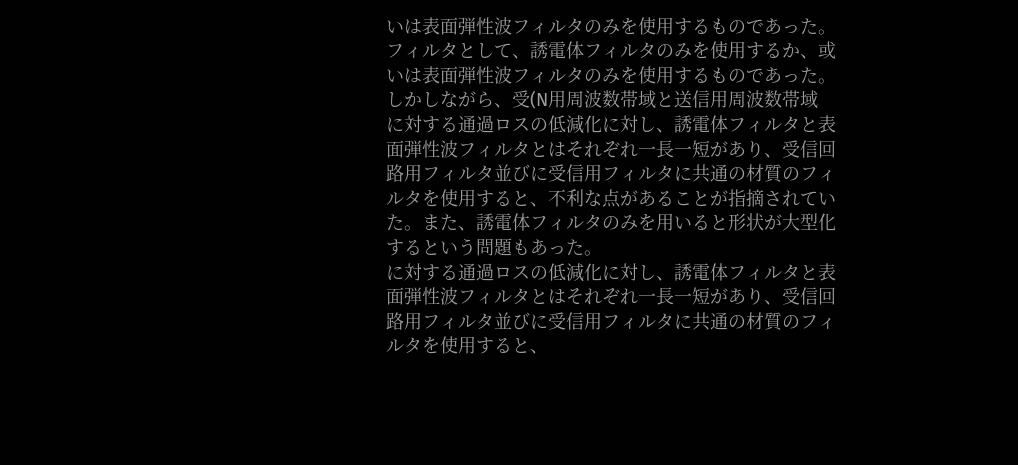いは表面弾性波フィルタのみを使用するものであった。
フィルタとして、誘電体フィルタのみを使用するか、或
いは表面弾性波フィルタのみを使用するものであった。
しかしながら、受(N用周波数帯域と送信用周波数帯域
に対する通過ロスの低減化に対し、誘電体フィルタと表
面弾性波フィルタとはそれぞれ一長一短があり、受信回
路用フィルタ並びに受信用フィルタに共通の材質のフィ
ルタを使用すると、不利な点があることが指摘されてい
た。また、誘電体フィルタのみを用いると形状が大型化
するという問題もあった。
に対する通過ロスの低減化に対し、誘電体フィルタと表
面弾性波フィルタとはそれぞれ一長一短があり、受信回
路用フィルタ並びに受信用フィルタに共通の材質のフィ
ルタを使用すると、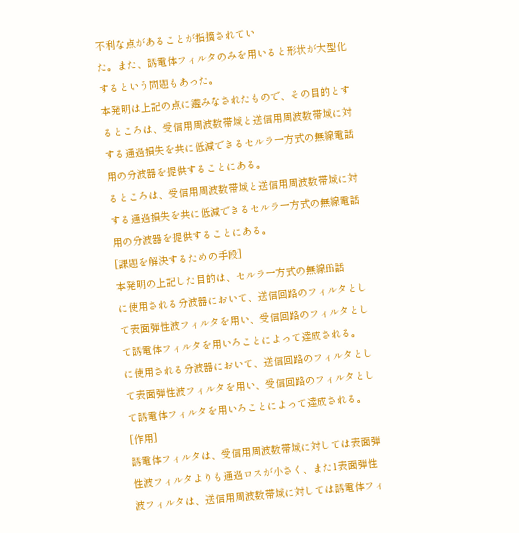不利な点があることが指摘されてい
た。また、誘電体フィルタのみを用いると形状が大型化
するという問題もあった。
本発明は上記の点に鑑みなされたもので、その目的とす
るところは、受信用周波数帯域と送信用周波数帯域に対
する通過損失を共に低減できるセルラ一方式の無線電話
用の分波器を提供することにある。
るところは、受信用周波数帯域と送信用周波数帯域に対
する通過損失を共に低減できるセルラ一方式の無線電話
用の分波器を提供することにある。
[課題を解決するための手段]
本発明の上記した目的は、セルラ一方式の無線ffi話
に使用される分波器において、送信回路のフィルタとし
て表面弾性波フィルタを用い、受信回路のフィルタとし
て誘電体フィルタを用いろことによって達成される。
に使用される分波器において、送信回路のフィルタとし
て表面弾性波フィルタを用い、受信回路のフィルタとし
て誘電体フィルタを用いろことによって達成される。
[作用]
誘電体フィルタは、受信用周波数帯域に対しては表面弾
性波フィルタよりも通過ロスが小さく、また1表面弾性
波フィルタは、送信用周波数帯域に対しては誘電体フィ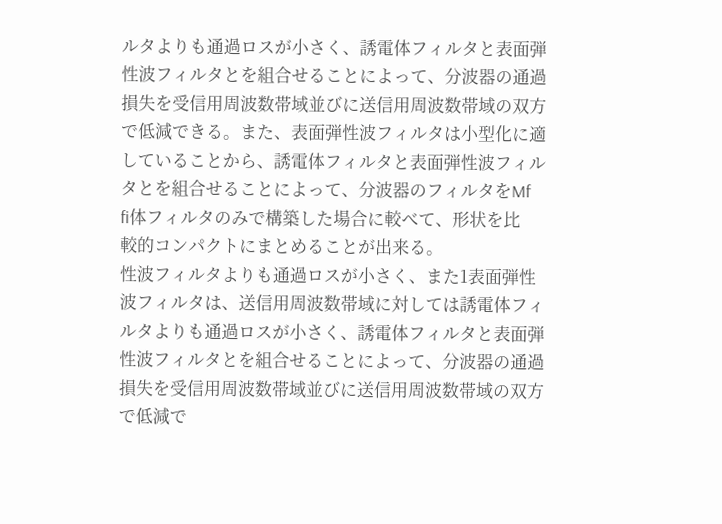ルタよりも通過ロスが小さく、誘電体フィルタと表面弾
性波フィルタとを組合せることによって、分波器の通過
損失を受信用周波数帯域並びに送信用周波数帯域の双方
で低減できる。また、表面弾性波フィルタは小型化に適
していることから、誘電体フィルタと表面弾性波フィル
タとを組合せることによって、分波器のフィルタをMf
fi体フィルタのみで構築した場合に較べて、形状を比
較的コンパクトにまとめることが出来る。
性波フィルタよりも通過ロスが小さく、また1表面弾性
波フィルタは、送信用周波数帯域に対しては誘電体フィ
ルタよりも通過ロスが小さく、誘電体フィルタと表面弾
性波フィルタとを組合せることによって、分波器の通過
損失を受信用周波数帯域並びに送信用周波数帯域の双方
で低減で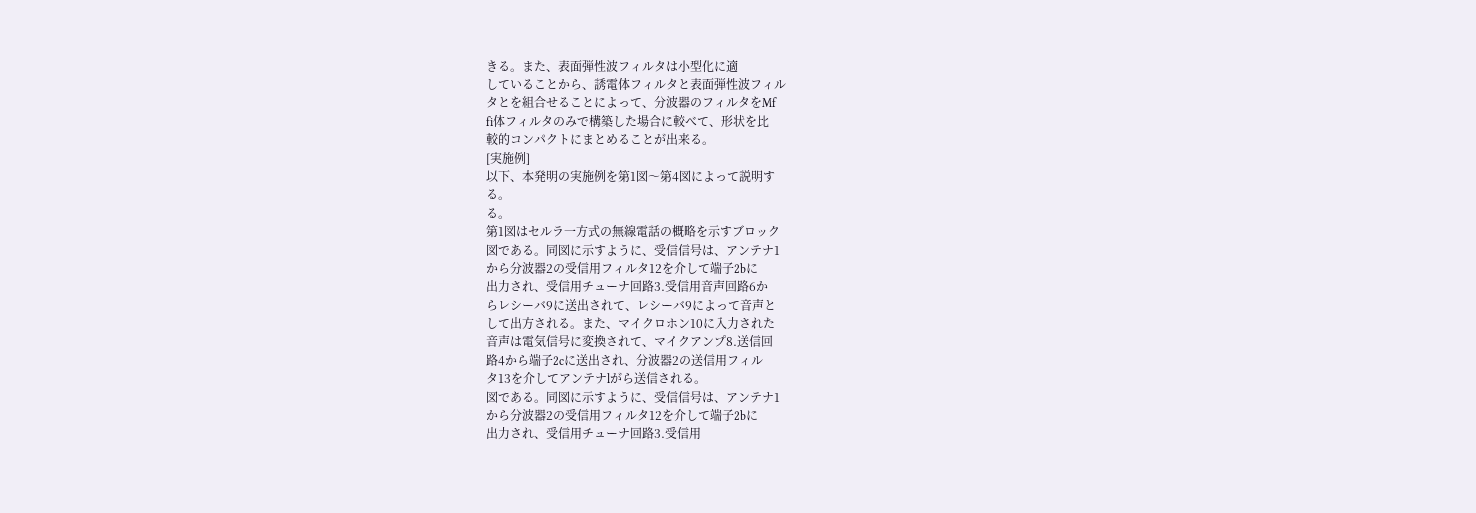きる。また、表面弾性波フィルタは小型化に適
していることから、誘電体フィルタと表面弾性波フィル
タとを組合せることによって、分波器のフィルタをMf
fi体フィルタのみで構築した場合に較べて、形状を比
較的コンパクトにまとめることが出来る。
[実施例]
以下、本発明の実施例を第1図〜第4図によって説明す
る。
る。
第1図はセルラ一方式の無線電話の概略を示すブロック
図である。同図に示すように、受信信号は、アンテナ1
から分波器2の受信用フィルタ12を介して端子2bに
出力され、受信用チューナ回路3.受信用音声回路6か
らレシーバ9に送出されて、レシーバ9によって音声と
して出方される。また、マイクロホン10に入力された
音声は電気信号に変換されて、マイクアンプ8.送信回
路4から端子2cに送出され、分波器2の送信用フィル
タ13を介してアンテナlがら送信される。
図である。同図に示すように、受信信号は、アンテナ1
から分波器2の受信用フィルタ12を介して端子2bに
出力され、受信用チューナ回路3.受信用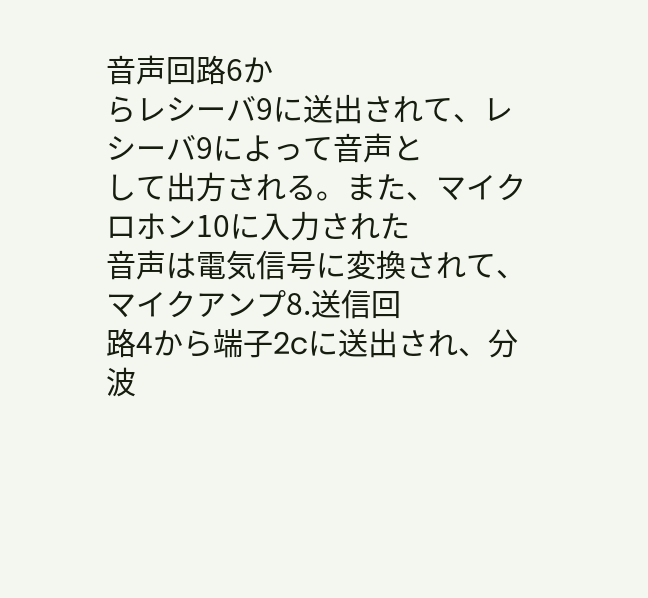音声回路6か
らレシーバ9に送出されて、レシーバ9によって音声と
して出方される。また、マイクロホン10に入力された
音声は電気信号に変換されて、マイクアンプ8.送信回
路4から端子2cに送出され、分波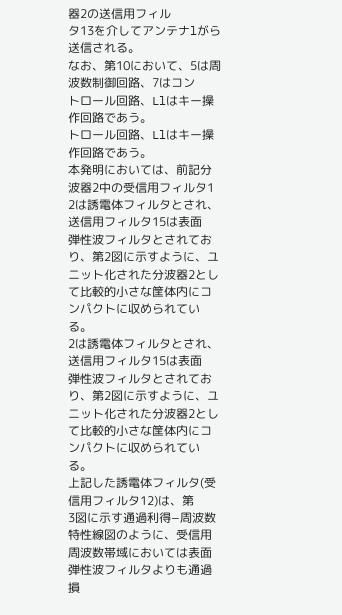器2の送信用フィル
タ13を介してアンテナlがら送信される。
なお、第10において、5は周波数制御回路、7はコン
トロール回路、Llはキー操作回路であう。
トロール回路、Llはキー操作回路であう。
本発明においては、前記分波器2中の受信用フィルタ1
2は誘電体フィルタとされ、送信用フィルタ15は表面
弾性波フィルタとされており、第2図に示すように、ユ
ニット化された分波器2として比較的小さな筐体内にコ
ンパクトに収められている。
2は誘電体フィルタとされ、送信用フィルタ15は表面
弾性波フィルタとされており、第2図に示すように、ユ
ニット化された分波器2として比較的小さな筐体内にコ
ンパクトに収められている。
上記した誘電体フィルタ(受信用フィルタ12)は、第
3図に示す通過利得−周波数特性線図のように、受信用
周波数帯域においては表面弾性波フィルタよりも通過損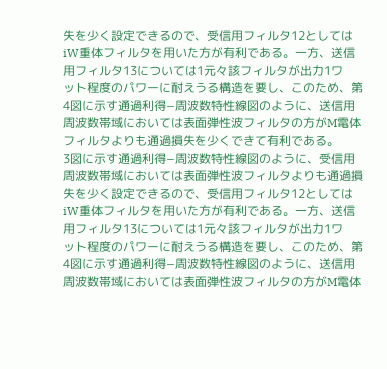失を少く設定できるので、受信用フィルタ12としては
iW重体フィルタを用いた方が有利である。一方、送信
用フィルタ13については1元々該フィルタが出力1ワ
ット程度のパワーに耐えうる構造を要し、このため、第
4図に示す通過利得−周波数特性線図のように、送信用
周波数帯域においては表面弾性波フィルタの方がM電体
フィルタよりも通過損失を少くできて有利である。
3図に示す通過利得−周波数特性線図のように、受信用
周波数帯域においては表面弾性波フィルタよりも通過損
失を少く設定できるので、受信用フィルタ12としては
iW重体フィルタを用いた方が有利である。一方、送信
用フィルタ13については1元々該フィルタが出力1ワ
ット程度のパワーに耐えうる構造を要し、このため、第
4図に示す通過利得−周波数特性線図のように、送信用
周波数帯域においては表面弾性波フィルタの方がM電体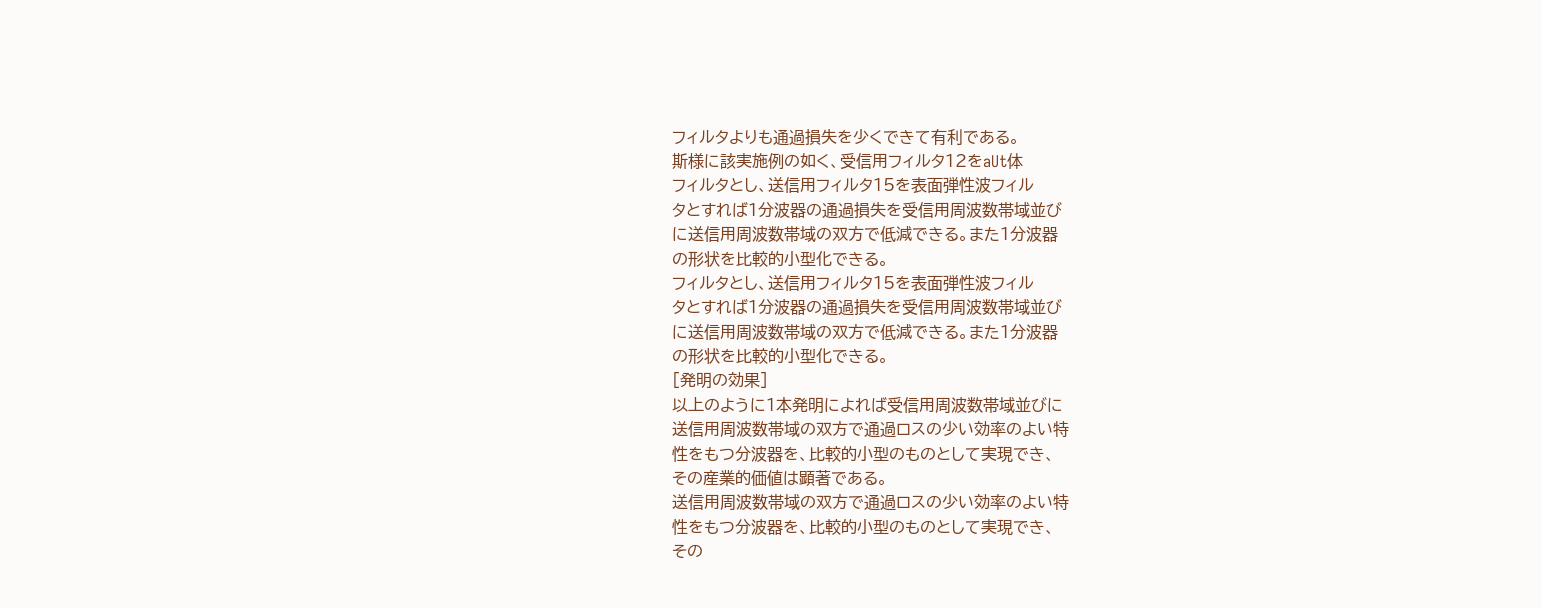フィルタよりも通過損失を少くできて有利である。
斯様に該実施例の如く、受信用フィルタ12をaUt体
フィルタとし、送信用フィルタ15を表面弾性波フィル
タとすれば1分波器の通過損失を受信用周波数帯域並び
に送信用周波数帯域の双方で低減できる。また1分波器
の形状を比較的小型化できる。
フィルタとし、送信用フィルタ15を表面弾性波フィル
タとすれば1分波器の通過損失を受信用周波数帯域並び
に送信用周波数帯域の双方で低減できる。また1分波器
の形状を比較的小型化できる。
[発明の効果]
以上のように1本発明によれば受信用周波数帯域並びに
送信用周波数帯域の双方で通過ロスの少い効率のよい特
性をもつ分波器を、比較的小型のものとして実現でき、
その産業的価値は顕著である。
送信用周波数帯域の双方で通過ロスの少い効率のよい特
性をもつ分波器を、比較的小型のものとして実現でき、
その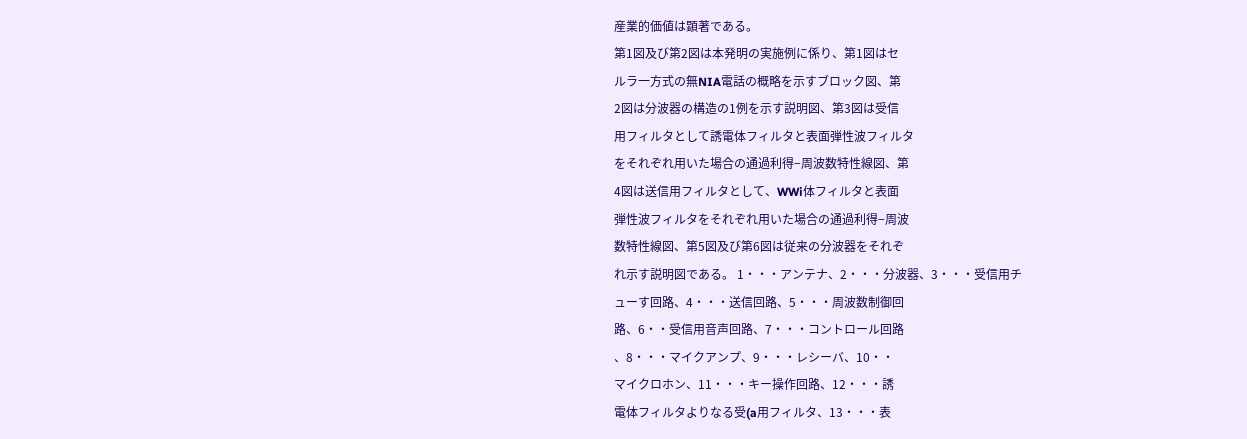産業的価値は顕著である。
第1図及び第2図は本発明の実施例に係り、第1図はセ
ルラ一方式の無NIA電話の概略を示すブロック図、第
2図は分波器の構造の1例を示す説明図、第3図は受信
用フィルタとして誘電体フィルタと表面弾性波フィルタ
をそれぞれ用いた場合の通過利得−周波数特性線図、第
4図は送信用フィルタとして、WWi体フィルタと表面
弾性波フィルタをそれぞれ用いた場合の通過利得−周波
数特性線図、第5図及び第6図は従来の分波器をそれぞ
れ示す説明図である。 1・・・アンテナ、2・・・分波器、3・・・受信用チ
ューす回路、4・・・送信回路、5・・・周波数制御回
路、6・・受信用音声回路、7・・・コントロール回路
、8・・・マイクアンプ、9・・・レシーバ、10・・
マイクロホン、11・・・キー操作回路、12・・・誘
電体フィルタよりなる受(a用フィルタ、13・・・表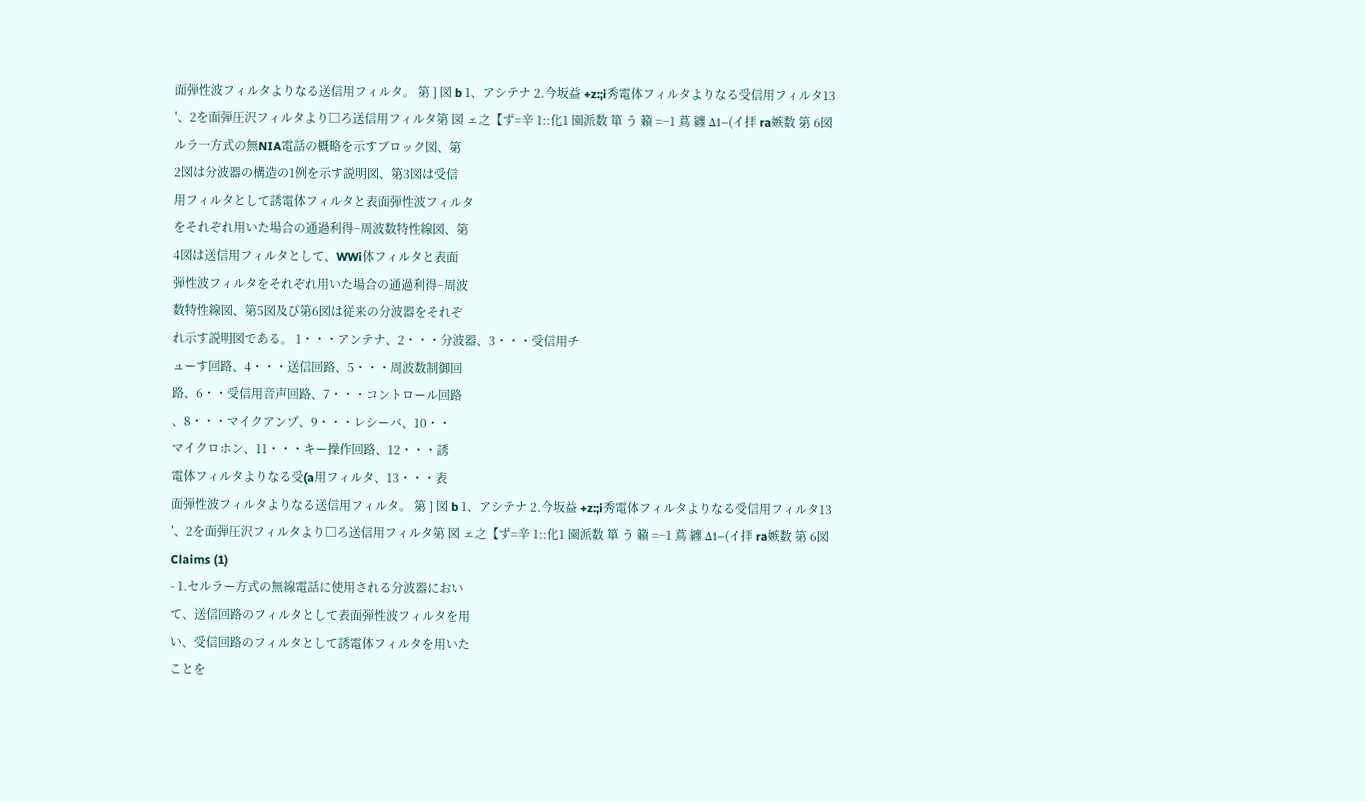面弾性波フィルタよりなる送信用フィルタ。 第 ] 図 b 1、アシテナ 2.今坂益 +z:;i秀電体フィルタよりなる受信用フィルタ13
′、2を面弾圧沢フィルタより□ろ送信用フィルタ第 図 ェ之【ず=辛 1::化1 園派数 箪 う 籟 =−1 蔦 纏 Δ1−(イ拝 ra嫉数 第 6図
ルラ一方式の無NIA電話の概略を示すブロック図、第
2図は分波器の構造の1例を示す説明図、第3図は受信
用フィルタとして誘電体フィルタと表面弾性波フィルタ
をそれぞれ用いた場合の通過利得−周波数特性線図、第
4図は送信用フィルタとして、WWi体フィルタと表面
弾性波フィルタをそれぞれ用いた場合の通過利得−周波
数特性線図、第5図及び第6図は従来の分波器をそれぞ
れ示す説明図である。 1・・・アンテナ、2・・・分波器、3・・・受信用チ
ューす回路、4・・・送信回路、5・・・周波数制御回
路、6・・受信用音声回路、7・・・コントロール回路
、8・・・マイクアンプ、9・・・レシーバ、10・・
マイクロホン、11・・・キー操作回路、12・・・誘
電体フィルタよりなる受(a用フィルタ、13・・・表
面弾性波フィルタよりなる送信用フィルタ。 第 ] 図 b 1、アシテナ 2.今坂益 +z:;i秀電体フィルタよりなる受信用フィルタ13
′、2を面弾圧沢フィルタより□ろ送信用フィルタ第 図 ェ之【ず=辛 1::化1 園派数 箪 う 籟 =−1 蔦 纏 Δ1−(イ拝 ra嫉数 第 6図
Claims (1)
- 1.セルラー方式の無線電話に使用される分波器におい
て、送信回路のフィルタとして表面弾性波フィルタを用
い、受信回路のフィルタとして誘電体フィルタを用いた
ことを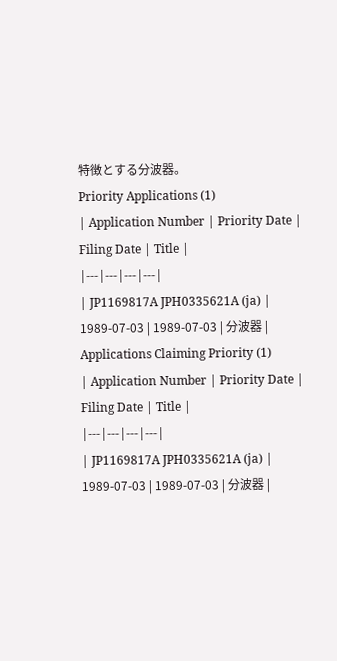特徴とする分波器。
Priority Applications (1)
| Application Number | Priority Date | Filing Date | Title |
|---|---|---|---|
| JP1169817A JPH0335621A (ja) | 1989-07-03 | 1989-07-03 | 分波器 |
Applications Claiming Priority (1)
| Application Number | Priority Date | Filing Date | Title |
|---|---|---|---|
| JP1169817A JPH0335621A (ja) | 1989-07-03 | 1989-07-03 | 分波器 |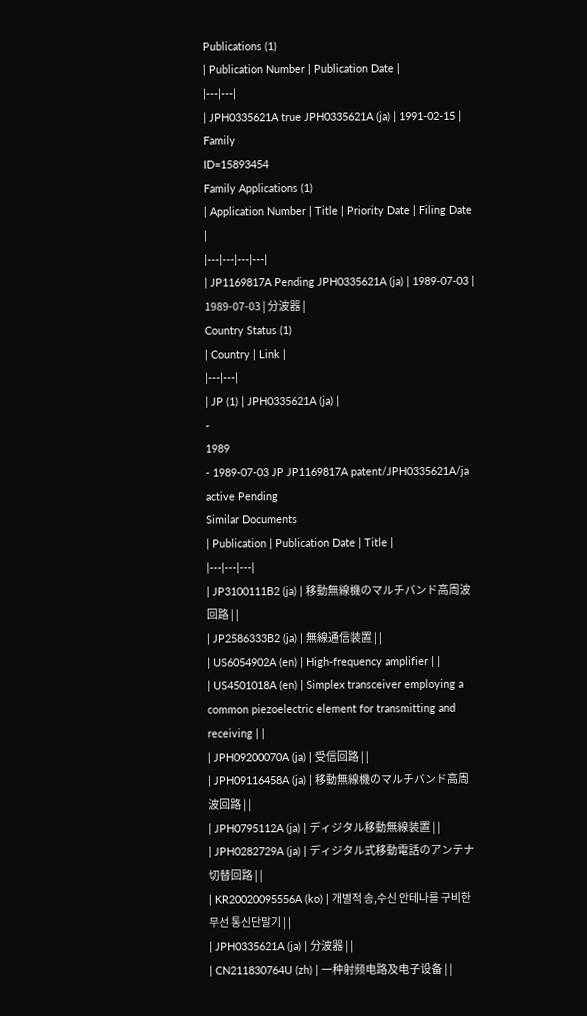Publications (1)
| Publication Number | Publication Date |
|---|---|
| JPH0335621A true JPH0335621A (ja) | 1991-02-15 |
Family
ID=15893454
Family Applications (1)
| Application Number | Title | Priority Date | Filing Date |
|---|---|---|---|
| JP1169817A Pending JPH0335621A (ja) | 1989-07-03 | 1989-07-03 | 分波器 |
Country Status (1)
| Country | Link |
|---|---|
| JP (1) | JPH0335621A (ja) |
-
1989
- 1989-07-03 JP JP1169817A patent/JPH0335621A/ja active Pending
Similar Documents
| Publication | Publication Date | Title |
|---|---|---|
| JP3100111B2 (ja) | 移動無線機のマルチバンド高周波回路 | |
| JP2586333B2 (ja) | 無線通信装置 | |
| US6054902A (en) | High-frequency amplifier | |
| US4501018A (en) | Simplex transceiver employing a common piezoelectric element for transmitting and receiving | |
| JPH09200070A (ja) | 受信回路 | |
| JPH09116458A (ja) | 移動無線機のマルチバンド高周波回路 | |
| JPH0795112A (ja) | ディジタル移動無線装置 | |
| JPH0282729A (ja) | ディジタル式移動電話のアンテナ切替回路 | |
| KR20020095556A (ko) | 개별적 송,수신 안테나를 구비한 무선 통신단말기 | |
| JPH0335621A (ja) | 分波器 | |
| CN211830764U (zh) | 一种射频电路及电子设备 | |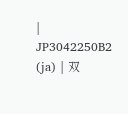| JP3042250B2 (ja) | 双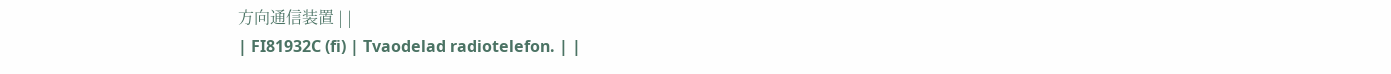方向通信装置 | |
| FI81932C (fi) | Tvaodelad radiotelefon. | |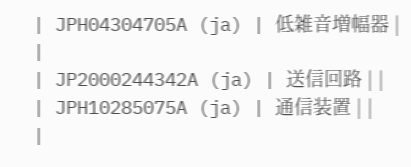| JPH04304705A (ja) | 低雑音増幅器 | |
| JP2000244342A (ja) | 送信回路 | |
| JPH10285075A (ja) | 通信装置 | |
|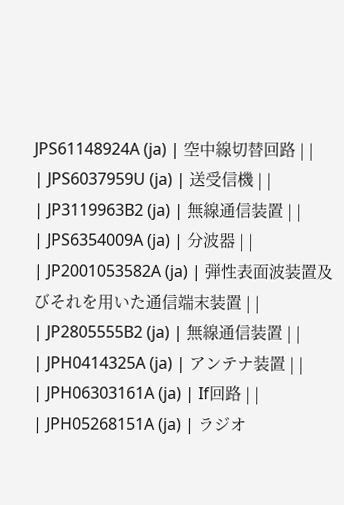JPS61148924A (ja) | 空中線切替回路 | |
| JPS6037959U (ja) | 送受信機 | |
| JP3119963B2 (ja) | 無線通信装置 | |
| JPS6354009A (ja) | 分波器 | |
| JP2001053582A (ja) | 弾性表面波装置及びそれを用いた通信端末装置 | |
| JP2805555B2 (ja) | 無線通信装置 | |
| JPH0414325A (ja) | アンテナ装置 | |
| JPH06303161A (ja) | If回路 | |
| JPH05268151A (ja) | ラジオ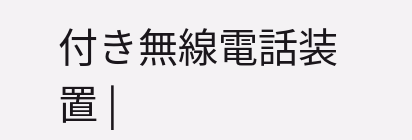付き無線電話装置 |